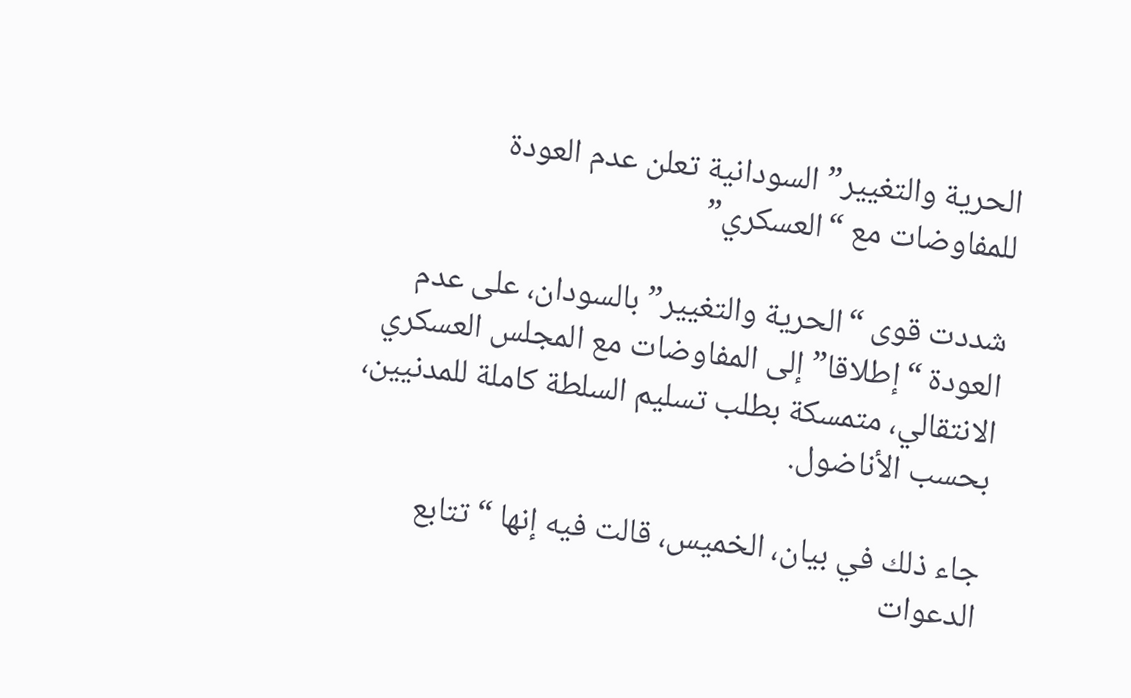الحرية والتغيير” السودانية تعلن عدم العودة للمفاوضات مع “العسكري”

شددت قوى “الحرية والتغيير” بالسودان، على عدم العودة “إطلاقا” إلى المفاوضات مع المجلس العسكري الانتقالي، متمسكة بطلب تسليم السلطة كاملة للمدنيين، بحسب الأناضول.

جاء ذلك في بيان، الخميس، قالت فيه إنها “تتابع الدعوات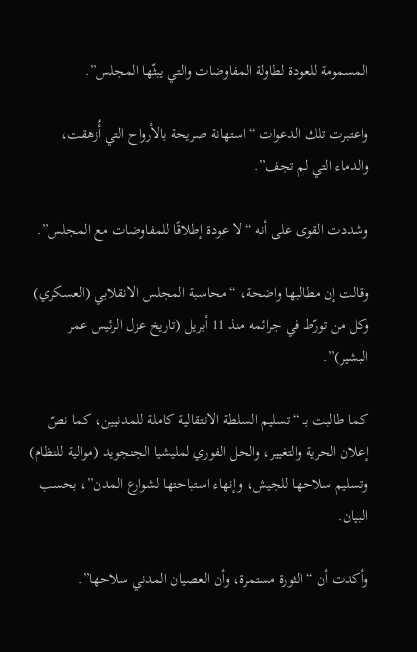المسمومة للعودة لطاولة المفاوضات والتي يبثّها المجلس”.

واعتبرت تلك الدعوات “استهانة صريحة بالأرواح التي أُزهقت، والدماء التي لم تجف”.

وشددت القوى على أنه “لا عودة إطلاقًا للمفاوضات مع المجلس”.

وقالت إن مطالبها واضحة، “محاسبة المجلس الانقلابي (العسكري) وكل من تورّط في جرائمه منذ 11 أبريل (تاريخ عزل الرئيس عمر البشير)”.

كما طالبت بـ “تسليم السلطة الانتقالية كاملة للمدنيين، كما نصّ إعلان الحرية والتغيير، والحل الفوري لمليشيا الجنجويد (موالية للنظام) وتسليم سلاحها للجيش، وإنهاء استباحتها لشوارع المدن”، بحسب البيان.

وأكدت أن “الثورة مستمرة، وأن العصيان المدني سلاحها”.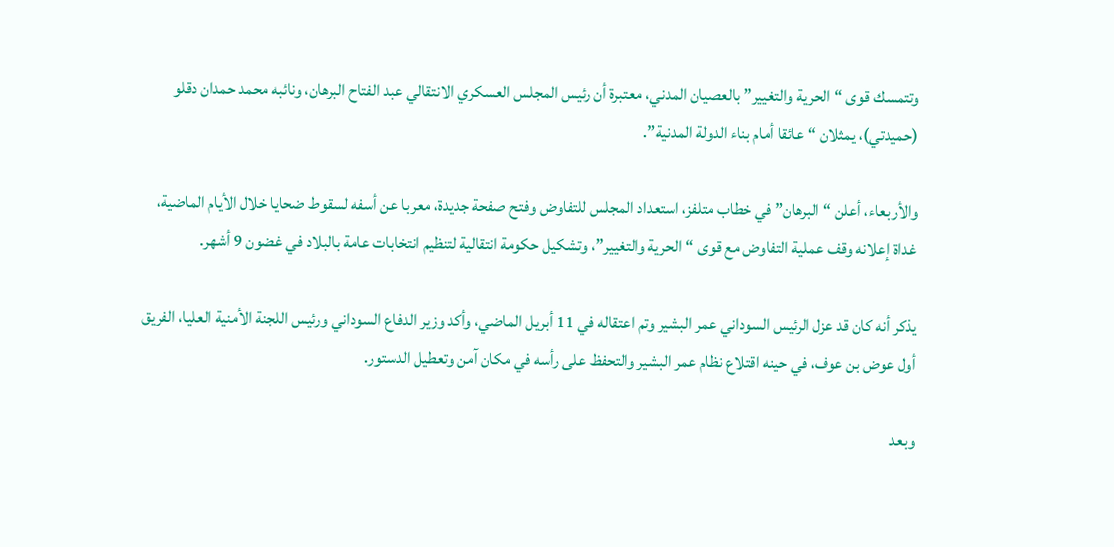وتتمسك قوى “الحرية والتغيير” بالعصيان المدني، معتبرة أن رئيس المجلس العسكري الانتقالي عبد الفتاح البرهان، ونائبه محمد حمدان دقلو (حميدتي)، يمثلان “عائقا أمام بناء الدولة المدنية”.

والأربعاء، أعلن “البرهان” في خطاب متلفز، استعداد المجلس للتفاوض وفتح صفحة جديدة، معربا عن أسفه لسقوط ضحايا خلال الأيام الماضية، غداة إعلانه وقف عملية التفاوض مع قوى “الحرية والتغيير”، وتشكيل حكومة انتقالية لتنظيم انتخابات عامة بالبلاد في غضون 9 أشهر.

يذكر أنه كان قد عزل الرئيس السوداني عمر البشير وتم اعتقاله في 11 أبريل الماضي، وأكد وزير الدفاع السوداني ورئيس اللجنة الأمنية العليا، الفريق أول عوض بن عوف، في حينه اقتلاع نظام عمر البشير والتحفظ على رأسه في مكان آمن وتعطيل الدستور.

وبعد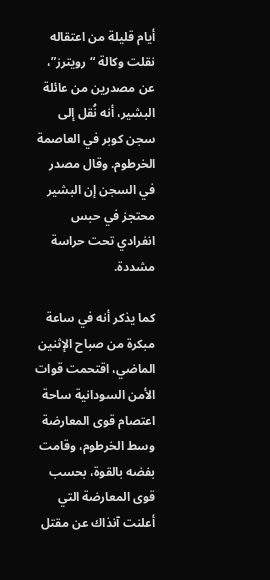أيام قليلة من اعتقاله نقلت وكالة “رويترز”، عن مصدرين من عائلة البشير، أنه نُقل إلى سجن كوبر في العاصمة الخرطوم. وقال مصدر في السجن إن البشير محتجز في حبس انفرادي تحت حراسة مشددة.

كما يذكر أنه في ساعة مبكرة من صباح الإثنين الماضي، اقتحمت قوات الأمن السودانية ساحة اعتصام قوى المعارضة وسط الخرطوم، وقامت بفضه بالقوة، بحسب قوى المعارضة التي أعلنت آنذاك عن مقتل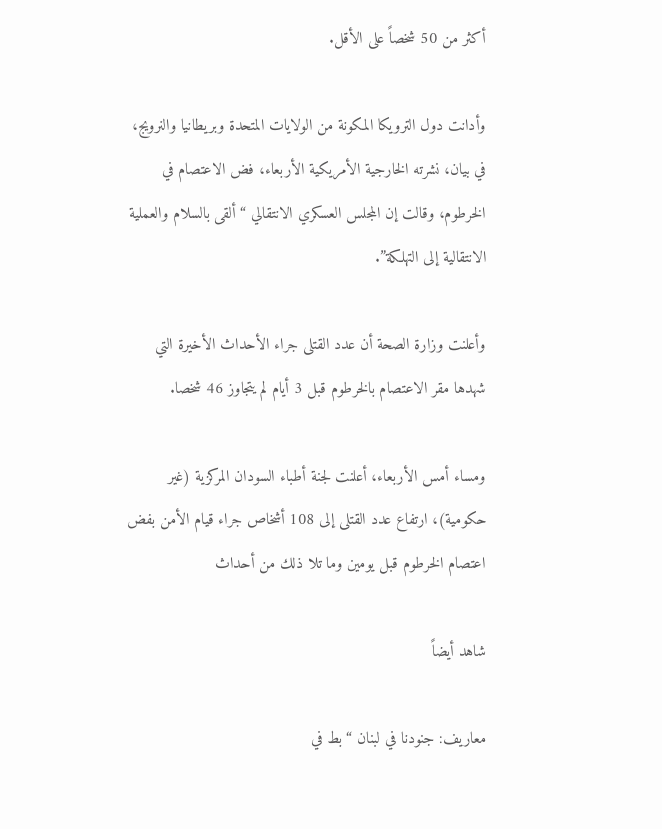أكثر من 50 شخصاً على الأقل.

وأدانت دول الترويكا المكونة من الولايات المتحدة وبريطانيا والنرويج، في بيان، نشرته الخارجية الأمريكية الأربعاء، فض الاعتصام في الخرطوم، وقالت إن المجلس العسكري الانتقالي “ألقى بالسلام والعملية الانتقالية إلى التهلكة”.

وأعلنت وزارة الصحة أن عدد القتلى جراء الأحداث الأخيرة التي شهدها مقر الاعتصام بالخرطوم قبل 3 أيام لم يتجاوز 46 شخصا.

ومساء أمس الأربعاء، أعلنت لجنة أطباء السودان المركزية (غير حكومية)، ارتفاع عدد القتلى إلى 108 أشخاص جراء قيام الأمن بفض اعتصام الخرطوم قبل يومين وما تلا ذلك من أحداث

شاهد أيضاً

معاريف: جنودنا في لبنان “بط في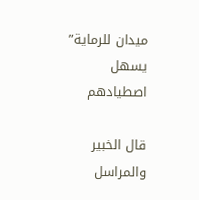ميدان للرماية” يسهل اصطيادهم

قال الخبير والمراسل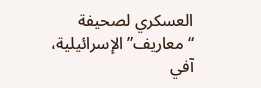العسكري لصحيفة “معاريف” الإسرائيلية، آفي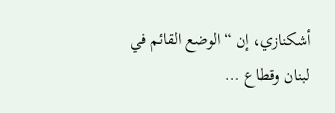أشكنازي، إن “الوضع القائم في لبنان وقطاع …